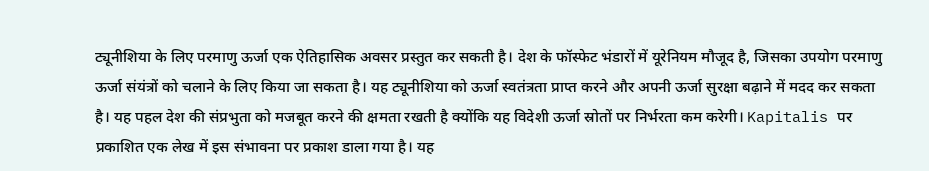ट्यूनीशिया के लिए परमाणु ऊर्जा एक ऐतिहासिक अवसर प्रस्तुत कर सकती है। देश के फॉस्फेट भंडारों में यूरेनियम मौजूद है, जिसका उपयोग परमाणु ऊर्जा संयंत्रों को चलाने के लिए किया जा सकता है। यह ट्यूनीशिया को ऊर्जा स्वतंत्रता प्राप्त करने और अपनी ऊर्जा सुरक्षा बढ़ाने में मदद कर सकता है। यह पहल देश की संप्रभुता को मजबूत करने की क्षमता रखती है क्योंकि यह विदेशी ऊर्जा स्रोतों पर निर्भरता कम करेगी। Kapitalis पर प्रकाशित एक लेख में इस संभावना पर प्रकाश डाला गया है। यह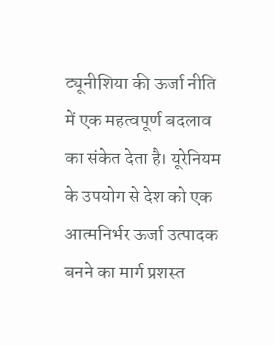ट्यूनीशिया की ऊर्जा नीति में एक महत्वपूर्ण बदलाव का संकेत देता है। यूरेनियम के उपयोग से देश को एक आत्मनिर्भर ऊर्जा उत्पादक बनने का मार्ग प्रशस्त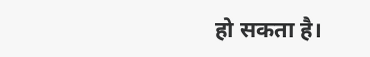हो सकता है।